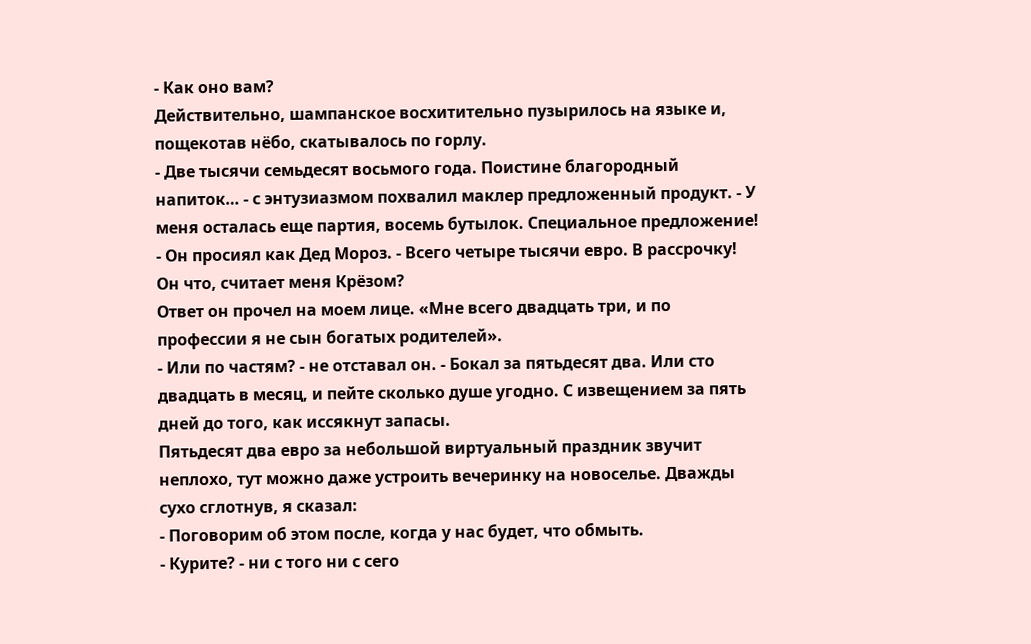- Как оно вам?
Действительно, шампанское восхитительно пузырилось на языке и, пощекотав нёбо, скатывалось по горлу.
- Две тысячи семьдесят восьмого года. Поистине благородный напиток… - с энтузиазмом похвалил маклер предложенный продукт. - У меня осталась еще партия, восемь бутылок. Специальное предложение! - Он просиял как Дед Мороз. - Всего четыре тысячи евро. В рассрочку!
Он что, считает меня Крёзом?
Ответ он прочел на моем лице. «Мне всего двадцать три, и по профессии я не сын богатых родителей».
- Или по частям? - не отставал он. - Бокал за пятьдесят два. Или сто двадцать в месяц, и пейте сколько душе угодно. С извещением за пять дней до того, как иссякнут запасы.
Пятьдесят два евро за небольшой виртуальный праздник звучит неплохо, тут можно даже устроить вечеринку на новоселье. Дважды сухо сглотнув, я сказал:
- Поговорим об этом после, когда у нас будет, что обмыть.
- Курите? - ни с того ни с сего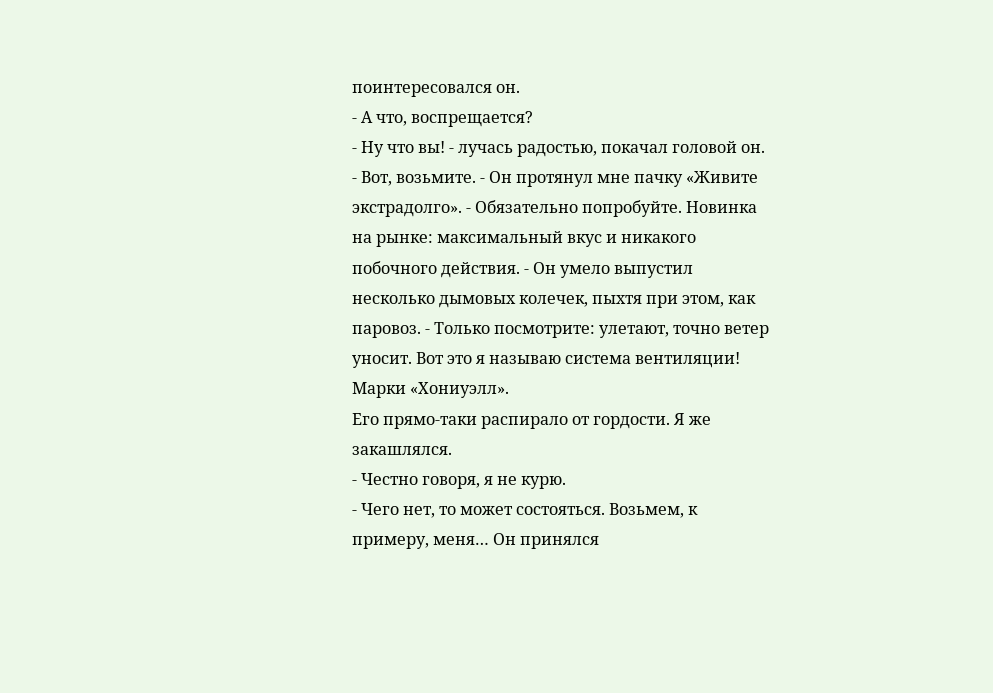поинтересовался он.
- А что, воспрещается?
- Ну что вы! - лучась радостью, покачал головой он. - Вот, возьмите. - Он протянул мне пачку «Живите экстрадолго». - Обязательно попробуйте. Новинка на рынке: максимальный вкус и никакого побочного действия. - Он умело выпустил несколько дымовых колечек, пыхтя при этом, как паровоз. - Только посмотрите: улетают, точно ветер уносит. Вот это я называю система вентиляции! Марки «Хониуэлл».
Его прямо-таки распирало от гордости. Я же закашлялся.
- Честно говоря, я не курю.
- Чего нет, то может состояться. Возьмем, к примеру, меня… Он принялся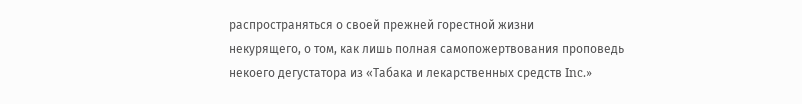распространяться о своей прежней горестной жизни
некурящего, о том, как лишь полная самопожертвования проповедь некоего дегустатора из «Табака и лекарственных средств Inc.»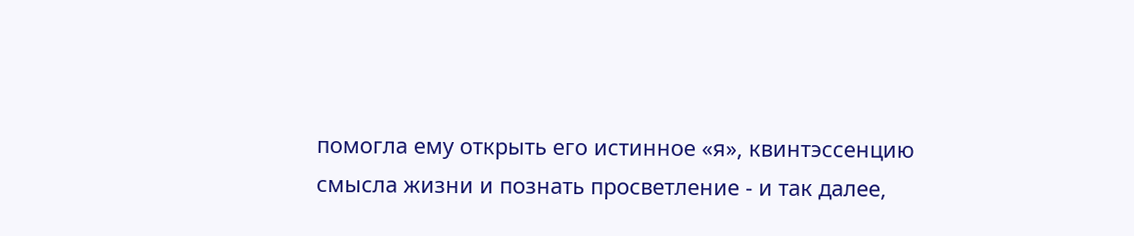помогла ему открыть его истинное «я», квинтэссенцию смысла жизни и познать просветление - и так далее,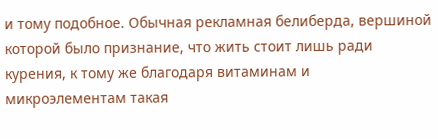и тому подобное. Обычная рекламная белиберда, вершиной которой было признание, что жить стоит лишь ради курения, к тому же благодаря витаминам и микроэлементам такая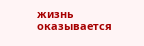жизнь оказывается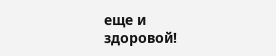еще и здоровой!